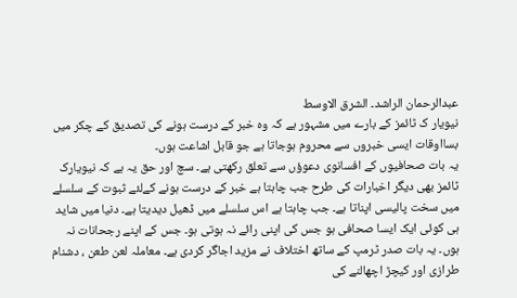عبدالرحمان الراشد۔ الشرق الاوسط
نیویار ک ٹائمز کے بارے میں مشہور ہے کہ وہ خبر کے درست ہونے کی تصدیق کے چکر میں بسااوقات ایسی خبروں سے محروم ہوجاتا ہے جو قابل اشاعت ہوں۔
یہ بات صحافیوں کے افسانوی دعوؤں سے تعلق رکھتی ہے۔ سچ اور حق یہ ہے کہ نیویارک ٹائمز بھی دیگر اخبارات کی طرح جب چاہتا ہے خبر کے درست ہونے کےلئے ثبوت کے سلسلے میں سخت پالیسی اپناتا ہے۔ جب چاہتا ہے اس سلسلے میں ڈھیل دیدیتا ہے۔ دنیا میں شاید ہی کوئی ایک ایسا صحافی ہو جس کی اپنی رائے نہ ہوتی ہو۔ جس کے اپنے رجحانات نہ ہوں۔ یہ بات صدر ٹرمپ کے ساتھ اختلاف نے مزید اجاگر کردی ہے۔ معاملہ لعن طعن ، دشنام طرازی اور کیچڑ اچھالنے کی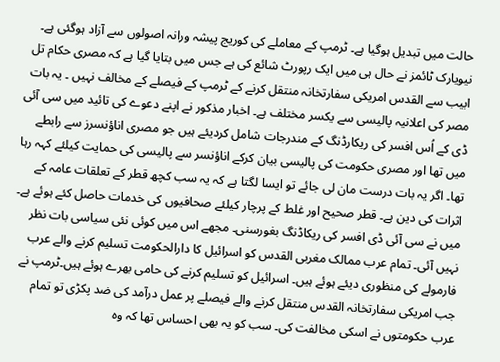حالت میں تبدیل ہوگیا ہے۔ ٹرمپ کے معاملے کی کوریج پیشہ ورانہ اصولوں سے آزاد ہوگئی ہے۔
نیویارک ٹائمز نے حال ہی میں ایک رپورٹ شائع کی ہے جس میں بتایا گیا ہے کہ مصری حکام تل ابیب سے القدس امریکی سفارتخانہ منتقل کرنے کے ٹرمپ کے فیصلے کے مخالف نہیں ۔ یہ بات مصر کی اعلانیہ پالیسی سے یکسر مختلف ہے۔ اخبار مذکور نے اپنے دعوے کی تائید میں سی آئی ڈی کے اُس افسر کی ریکارڈنگ کے مندرجات شامل کردیئے ہیں جو مصری اناؤنسرز سے رابطے میں تھا اور مصری حکومت کی پالیسی بیان کرکے اناؤنسر سے پالیسی کی حمایت کیلئے کہہ رہا تھا۔ اگر یہ بات درست مان لی جائے تو ایسا لگتا ہے کہ یہ سب کچھ قطر کے تعلقات عامہ کے اثرات کی دین ہے۔ قطر صحیح اور غلط کے پرچار کیلئے صحافیوں کی خدمات حاصل کئے ہوئے ہے۔
میں نے سی آئی ڈی افسر کی ریکاڈنگ بغورسنی۔ مجھے اس میں کوئی نئی سیاسی بات نظر نہیں آئی۔ تمام عرب ممالک مغربی القدس کو اسرائیل کا دارالحکومت تسلیم کرنے والے عرب فارمولے کی منظوری دیئے ہوئے ہیں۔ اسرائیل کو تسلیم کرنے کی حامی بھرے ہوئے ہیں۔ٹرمپ نے جب امریکی سفارتخانہ القدس منتقل کرنے والے فیصلے پر عمل درآمد کی ضد پکڑی تو تمام عرب حکومتوں نے اسکی مخالفت کی۔ سب کو یہ بھی احساس تھا کہ وہ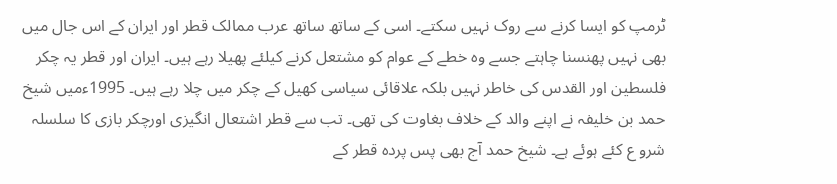ٹرمپ کو ایسا کرنے سے روک نہیں سکتے۔ اسی کے ساتھ ساتھ عرب ممالک قطر اور ایران کے اس جال میں بھی نہیں پھنسنا چاہتے جسے وہ خطے کے عوام کو مشتعل کرنے کیلئے پھیلا رہے ہیں۔ ایران اور قطر یہ چکر فلسطین اور القدس کی خاطر نہیں بلکہ علاقائی سیاسی کھیل کے چکر میں چلا رہے ہیں۔ 1995ءمیں شیخ حمد بن خلیفہ نے اپنے والد کے خلاف بغاوت کی تھی۔ تب سے قطر اشتعال انگیزی اورچکر بازی کا سلسلہ شرو ع کئے ہوئے ہے۔ شیخ حمد آج بھی پس پردہ قطر کے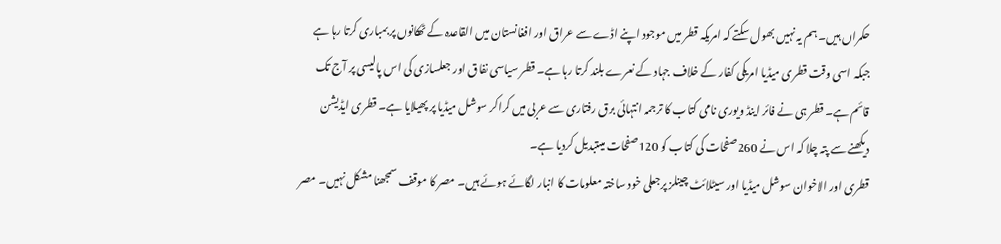حکمراں ہیں۔ ہم یہ نہیں بھول سکتے کہ امریکہ قطر میں موجود اپنے اڈے سے عراق اور افغانستان میں القاعدہ کے ٹھکانوں پر بمباری کرتا رہا ہے جبکہ اسی وقت قطری میڈیا امریکی کفار کے خلاف جہاد کے نعرے بلند کرتا رہا ہے۔ قطر سیاسی نفاق اور جعلسازی کی اس پالیسی پر آج تک قائم ہے۔ قطر ہی نے فائر اینڈ ویوری نامی کتاب کا ترجمہ انتہائی برق رفتاری سے عربی میں کراکر سوشل میڈیا پر پھیلایا ہے۔ قطری ایڈیشن دیکھنے سے پتہ چلا کہ اس نے 260صفحات کی کتاب کو 120صفحات میںتبدیل کردیا ہے۔
قطری اور الاخوان سوشل میڈیا اور سیٹلائٹ چینلز پرجعلی خود ساختہ معلومات کا انبار لگائے ہوئے ہیں۔ مصر کا موقف سمجھنا مشکل نہیں۔ مصر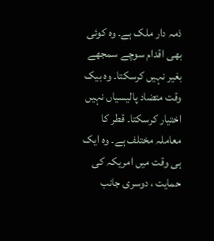ذمہ دار ملک ہے۔ وہ کوئی بھی اقدام سوچے سمجھے بغیر نہیں کرسکتا۔ وہ بیک وقت متضاد پالیسیاں نہیں اختیار کرسکتا۔ قطر کا معاملہ مختلف ہے۔ وہ ایک ہی وقت میں امریکہ کی حمایت ، دوسری جانب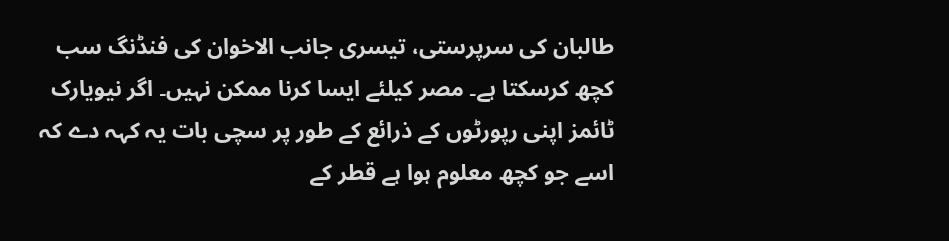طالبان کی سرپرستی، تیسری جانب الاخوان کی فنڈنگ سب کچھ کرسکتا ہے۔ مصر کیلئے ایسا کرنا ممکن نہیں۔ اگر نیویارک ٹائمز اپنی رپورٹوں کے ذرائع کے طور پر سچی بات یہ کہہ دے کہ اسے جو کچھ معلوم ہوا ہے قطر کے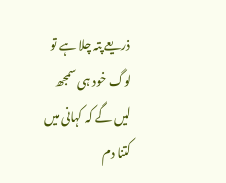ذریعے پتہ چلا ہے تو لوگ خود ہی سمجھ لیں گے کہ کہانی میں کتنا دم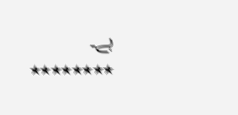ہے۔
٭٭٭٭٭٭٭٭